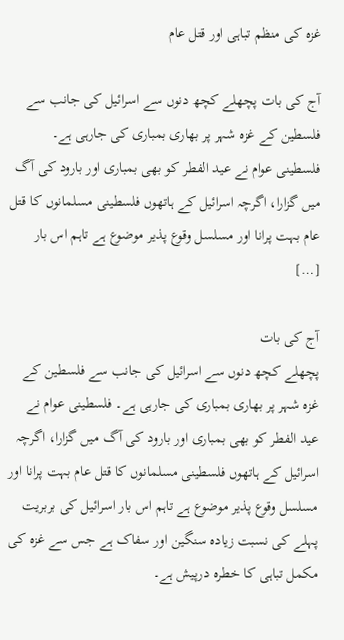غزہ کی منظم تباہی اور قتل عام

آج کی بات پچھلے کچھ دنوں سے اسرائیل کی جانب سے فلسطین کے غزہ شہر پر بھاری بمباری کی جارہی ہے۔ فلسطینی عوام نے عید الفطر کو بھی بمباری اور بارود کی آگ میں گزارا، اگرچہ اسرائیل کے ہاتھوں فلسطینی مسلمانوں کا قتل عام بہت پرانا اور مسلسل وقوع پذیر موضوع ہے تاہم اس بار […]

آج کی بات
پچھلے کچھ دنوں سے اسرائیل کی جانب سے فلسطین کے غزہ شہر پر بھاری بمباری کی جارہی ہے۔ فلسطینی عوام نے عید الفطر کو بھی بمباری اور بارود کی آگ میں گزارا، اگرچہ اسرائیل کے ہاتھوں فلسطینی مسلمانوں کا قتل عام بہت پرانا اور مسلسل وقوع پذیر موضوع ہے تاہم اس بار اسرائیل کی بربریت پہلے کی نسبت زیادہ سنگین اور سفاک ہے جس سے غزہ کی مکمل تباہی کا خطرہ درپیش ہے۔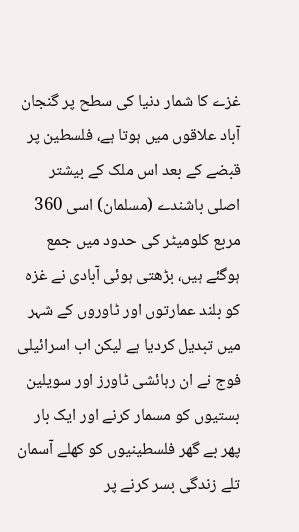غزے کا شمار دنیا کی سطح پر گنجان آباد علاقوں میں ہوتا ہے، فلسطین پر قبضے کے بعد اس ملک کے بیشتر اصلی باشندے (مسلمان) اسی 360 مربع کلومیٹر کی حدود میں جمع ہوگئے ہیں، بڑھتی ہوئی آبادی نے غزہ کو بلند عمارتوں اور ٹاوروں کے شہر میں تبدیل کردیا ہے لیکن اب اسرائیلی فوج نے ان رہائشی ٹاورز اور سویلین بستیوں کو مسمار کرنے اور ایک بار پھر بے گھر فلسطینیوں کو کھلے آسمان تلے زندگی بسر کرنے پر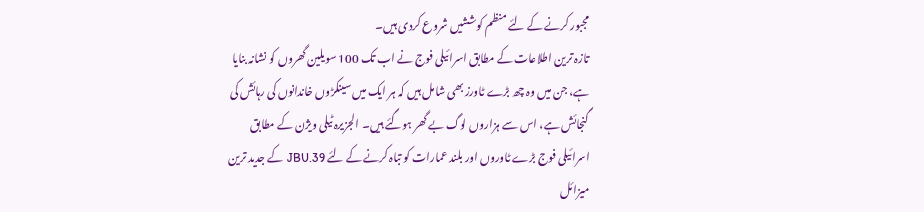مجبور کرنے کے لئے منظم کوششیں شروع کردی ہیں۔
تازہ ترین اطلاعات کے مطابق اسرائیلی فوج نے اب تک 100 سویلین گھروں کو نشانہ بنایا ہے، جن میں وہ چھ بڑے ٹاورز بھی شامل ہیں کہ ہر ایک میں سینکڑوں خاندانوں کی رہائش کی گنجائش ہے، اس سے ہزاروں لوگ بے گھر ہوگئے ہیں۔ الجزیرہ ٹیلی ویژن کے مطابق اسرائیلی فوج بڑے ٹاوروں اور بلند عمارات کو تباہ کرنے کے لئے JBU.39 کے جدید ترین میزائل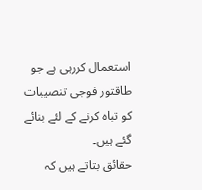استعمال کررہی ہے جو طاقتور فوجی تنصیبات کو تباہ کرنے کے لئے بنائے گئے ہیں۔
حقائق بتاتے ہیں کہ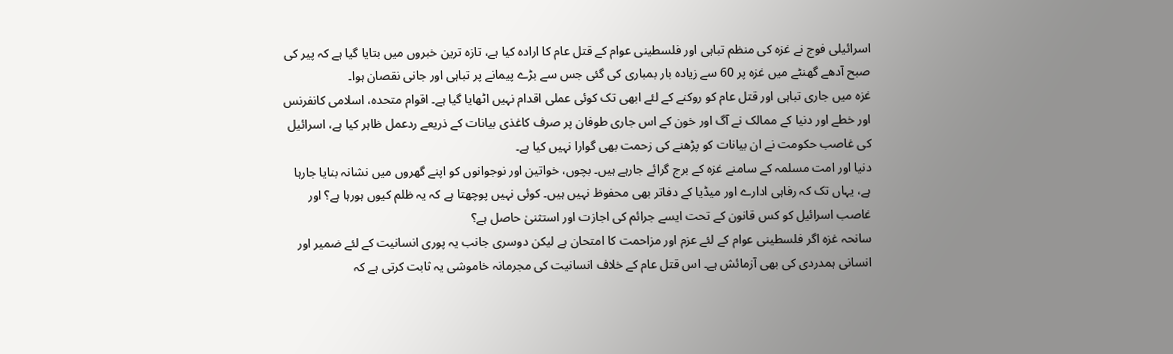اسرائیلی فوج نے غزہ کی منظم تباہی اور فلسطینی عوام کے قتل عام کا ارادہ کیا ہے، تازہ ترین خبروں میں بتایا گیا ہے کہ پیر کی صبح آدھے گھنٹے میں غزہ پر 60 سے زیادہ بار بمباری کی گئی جس سے بڑے پیمانے پر تباہی اور جانی نقصان ہوا۔
غزہ میں جاری تباہی اور قتل عام کو روکنے کے لئے ابھی تک کوئی عملی اقدام نہیں اٹھایا گیا ہے۔ اقوام متحدہ، اسلامی کانفرنس اور خطے اور دنیا کے ممالک نے آگ اور خون کے اس جاری طوفان پر صرف کاغذی بیانات کے ذریعے ردعمل ظاہر کیا ہے، اسرائیل کی غاصب حکومت نے ان بیانات کو پڑھنے کی زحمت بھی گوارا نہیں کیا ہے۔
دنیا اور امت مسلمہ کے سامنے غزہ کے برج گرائے جارہے ہیں۔ بچوں، خواتین اور نوجوانوں کو اپنے گھروں میں نشانہ بنایا جارہا ہے، یہاں تک کہ رفاہی ادارے اور میڈیا کے دفاتر بھی محفوظ نہیں ہیں۔ کوئی نہیں پوچھتا ہے کہ یہ ظلم کیوں ہورہا ہے؟ اور غاصب اسرائیل کو کس قانون کے تحت ایسے جرائم کی اجازت اور استثنیٰ حاصل ہے؟
سانحہ غزہ اگر فلسطینی عوام کے لئے عزم اور مزاحمت کا امتحان ہے لیکن دوسری جانب یہ پوری انسانیت کے لئے ضمیر اور انسانی ہمدردی کی بھی آزمائش ہے۔ اس قتل عام کے خلاف انسانیت کی مجرمانہ خاموشی یہ ثابت کرتی ہے کہ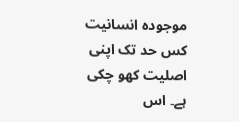موجودہ انسانیت کس حد تک اپنی اصلیت کھو چکی ہے۔ اس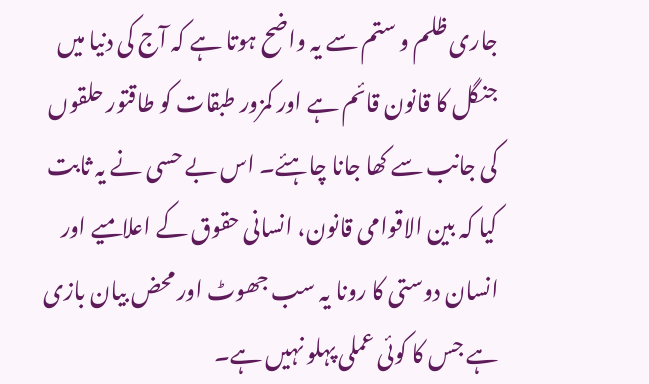جاری ظلم و ستم سے یہ واضح ہوتا ہے کہ آج کی دنیا میں جنگل کا قانون قائم ہے اور کمزور طبقات کو طاقتور حلقوں کی جانب سے کھا جانا چاہئے۔ اس بے حسی نے یہ ثابت کیا کہ بین الاقوامی قانون، انسانی حقوق کے اعلامیے اور انسان دوستی کا رونا یہ سب جھوٹ اور محض بیان بازی ہے جس کا کوئی عملی پہلو نہیں ہے۔